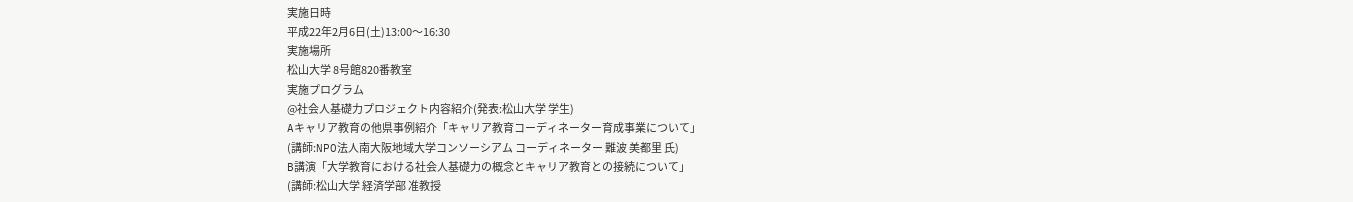実施日時
平成22年2月6日(土)13:00〜16:30
実施場所
松山大学 8号館820番教室
実施プログラム
@社会人基礎力プロジェクト内容紹介(発表:松山大学 学生)
Aキャリア教育の他県事例紹介「キャリア教育コーディネーター育成事業について」
(講師:NPO法人南大阪地域大学コンソーシアム コーディネーター 難波 美都里 氏)
B講演「大学教育における社会人基礎力の概念とキャリア教育との接続について」
(講師:松山大学 経済学部 准教授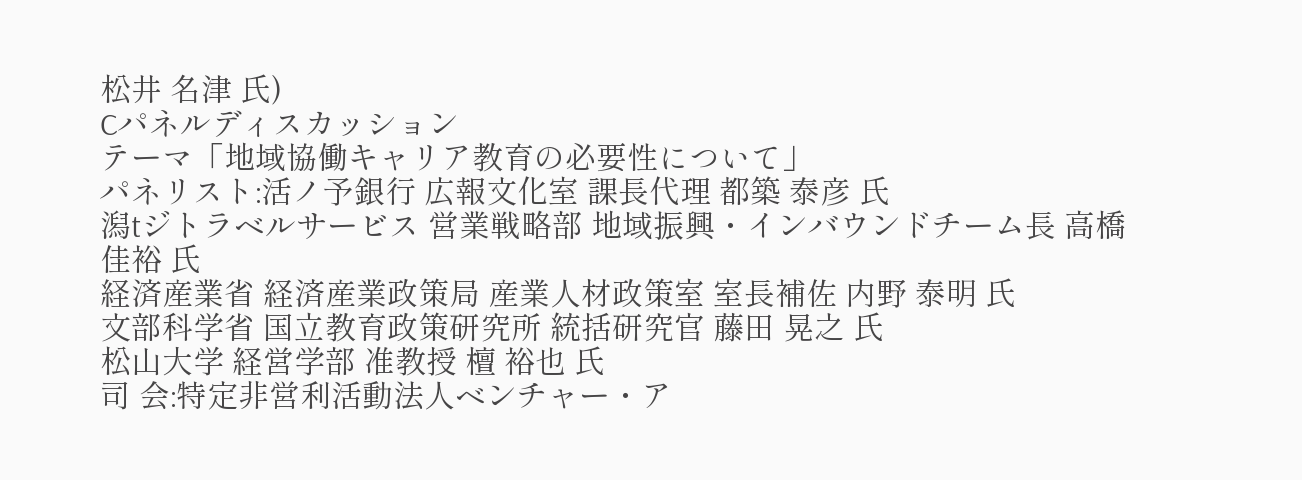松井 名津 氏)
Cパネルディスカッション
テーマ「地域協働キャリア教育の必要性について」
パネリスト:活ノ予銀行 広報文化室 課長代理 都築 泰彦 氏
潟tジトラベルサービス 営業戦略部 地域振興・インバウンドチーム長 高橋 佳裕 氏
経済産業省 経済産業政策局 産業人材政策室 室長補佐 内野 泰明 氏
文部科学省 国立教育政策研究所 統括研究官 藤田 晃之 氏
松山大学 経営学部 准教授 檀 裕也 氏
司 会:特定非営利活動法人ベンチャー・ア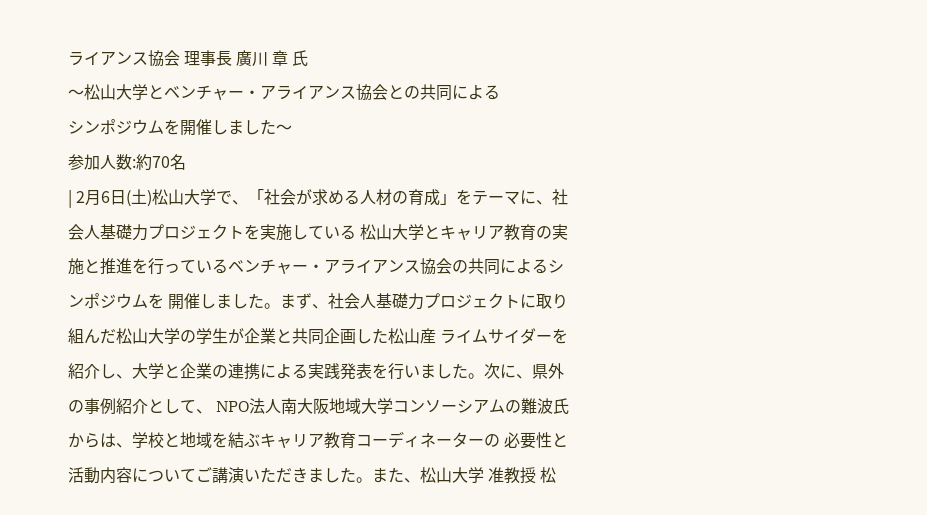ライアンス協会 理事長 廣川 章 氏
〜松山大学とベンチャー・アライアンス協会との共同による
シンポジウムを開催しました〜
参加人数:約70名
| 2月6日(土)松山大学で、「社会が求める人材の育成」をテーマに、社会人基礎力プロジェクトを実施している 松山大学とキャリア教育の実施と推進を行っているベンチャー・アライアンス協会の共同によるシンポジウムを 開催しました。まず、社会人基礎力プロジェクトに取り組んだ松山大学の学生が企業と共同企画した松山産 ライムサイダーを紹介し、大学と企業の連携による実践発表を行いました。次に、県外の事例紹介として、 NPO法人南大阪地域大学コンソーシアムの難波氏からは、学校と地域を結ぶキャリア教育コーディネーターの 必要性と活動内容についてご講演いただきました。また、松山大学 准教授 松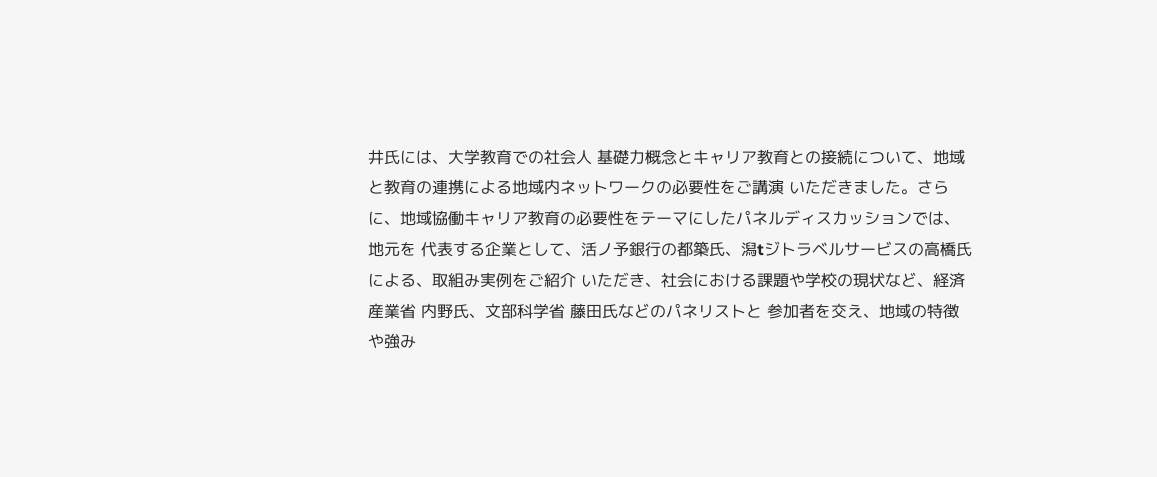井氏には、大学教育での社会人 基礎力概念とキャリア教育との接続について、地域と教育の連携による地域内ネットワークの必要性をご講演 いただきました。さらに、地域協働キャリア教育の必要性をテーマにしたパネルディスカッションでは、地元を 代表する企業として、活ノ予銀行の都築氏、潟tジトラベルサービスの高橋氏による、取組み実例をご紹介 いただき、社会における課題や学校の現状など、経済産業省 内野氏、文部科学省 藤田氏などのパネリストと 参加者を交え、地域の特徴や強み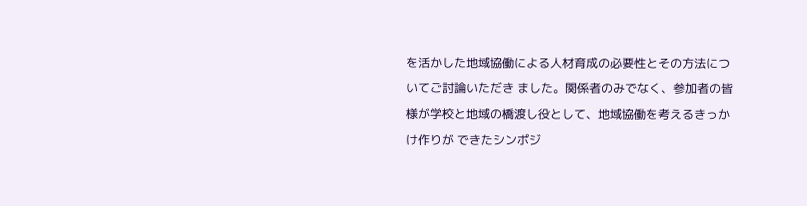を活かした地域協働による人材育成の必要性とその方法についてご討論いただき ました。関係者のみでなく、参加者の皆様が学校と地域の橋渡し役として、地域協働を考えるきっかけ作りが できたシンポジ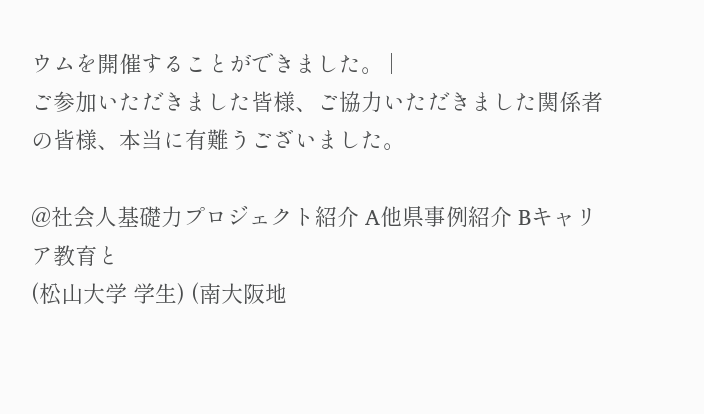ウムを開催することができました。 |
ご参加いただきました皆様、ご協力いただきました関係者の皆様、本当に有難うございました。

@社会人基礎力プロジェクト紹介 A他県事例紹介 Bキャリア教育と
(松山大学 学生) (南大阪地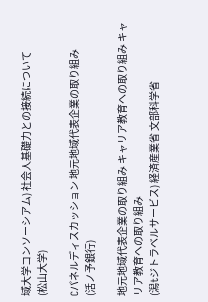域大学コンソーシアム) 社会人基礎力との接続について
(松山大学)

Cパネルディスカッション 地元地域代表企業の取り組み
(活ノ予銀行)

地元地域代表企業の取り組み キャリア教育への取り組み キャリア教育への取り組み
(潟tジトラベルサービス) 経済産業省 文部科学省